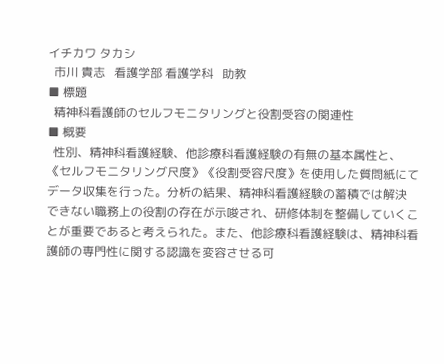イチカワ タカシ
  市川 貴志   看護学部 看護学科   助教
■ 標題
  精神科看護師のセルフモニタリングと役割受容の関連性
■ 概要
  性別、精神科看護経験、他診療科看護経験の有無の基本属性と、《セルフモニタリング尺度》《役割受容尺度》を使用した質問紙にてデータ収集を行った。分析の結果、精神科看護経験の蓄積では解決
できない職務上の役割の存在が示唆され、研修体制を整備していくことが重要であると考えられた。また、他診療科看護経験は、精神科看護師の専門性に関する認識を変容させる可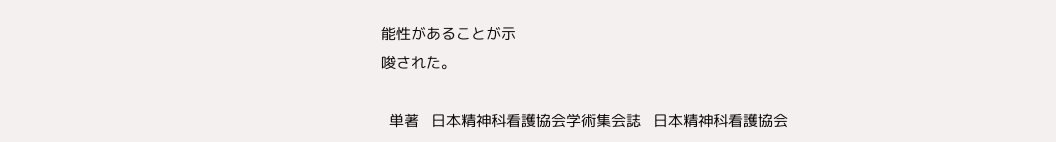能性があることが示
唆された。

  単著   日本精神科看護協会学術集会誌   日本精神科看護協会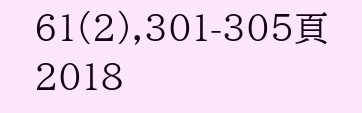61(2),301-305頁   2018